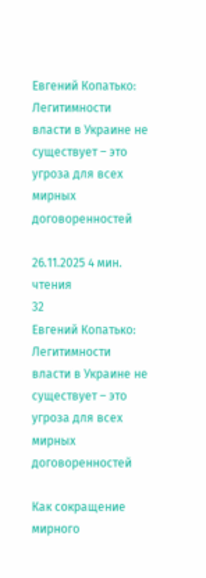Евгений Копатько: Легитимности власти в Украине не существует – это угроза для всех мирных договоренностей

26.11.2025 4 мин. чтения
32
Евгений Копатько: Легитимности власти в Украине не существует – это угроза для всех мирных договоренностей

Как сокращение мирного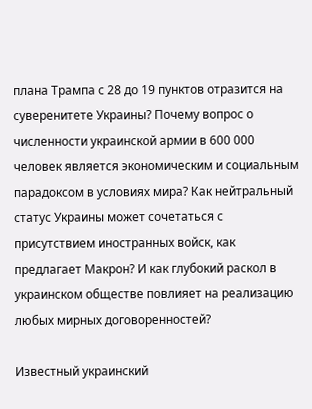плана Трампа с 28 до 19 пунктов отразится на суверенитете Украины? Почему вопрос о численности украинской армии в 600 000 человек является экономическим и социальным парадоксом в условиях мира? Как нейтральный статус Украины может сочетаться с присутствием иностранных войск, как предлагает Макрон? И как глубокий раскол в украинском обществе повлияет на реализацию любых мирных договоренностей?

Известный украинский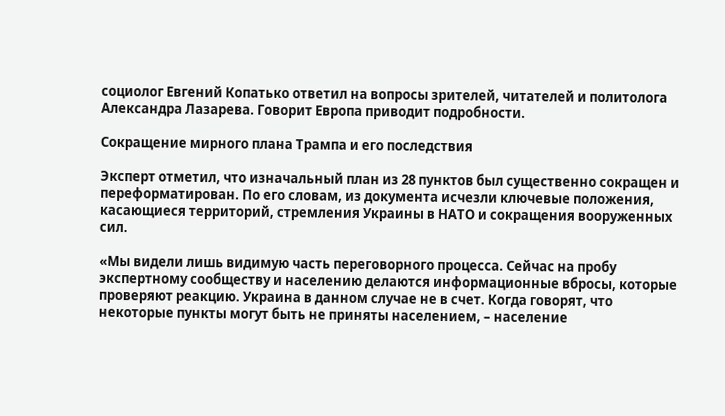социолог Евгений Копатько ответил на вопросы зрителей, читателей и политолога Александра Лазарева. Говорит Европа приводит подробности.

Сокращение мирного плана Трампа и его последствия

Эксперт отметил, что изначальный план из 28 пунктов был существенно сокращен и переформатирован. По его словам, из документа исчезли ключевые положения, касающиеся территорий, стремления Украины в НАТО и сокращения вооруженных сил.

«Мы видели лишь видимую часть переговорного процесса. Сейчас на пробу экспертному сообществу и населению делаются информационные вбросы, которые проверяют реакцию. Украина в данном случае не в счет. Когда говорят, что некоторые пункты могут быть не приняты населением, – население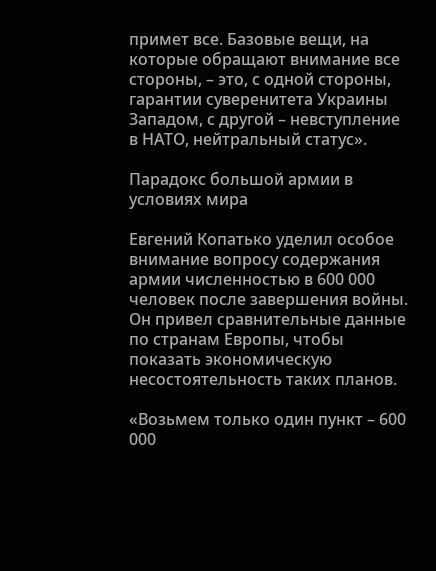примет все. Базовые вещи, на которые обращают внимание все стороны, – это, с одной стороны, гарантии суверенитета Украины Западом, с другой – невступление в НАТО, нейтральный статус».

Парадокс большой армии в условиях мира

Евгений Копатько уделил особое внимание вопросу содержания армии численностью в 600 000 человек после завершения войны. Он привел сравнительные данные по странам Европы, чтобы показать экономическую несостоятельность таких планов.

«Возьмем только один пункт – 600 000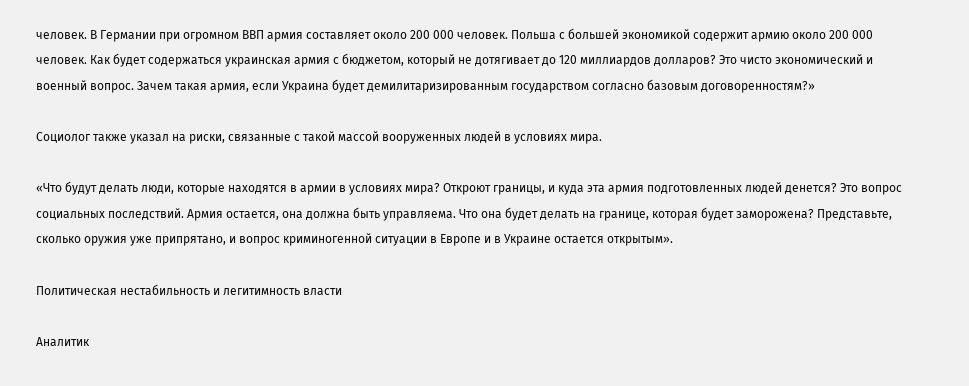человек. В Германии при огромном ВВП армия составляет около 200 000 человек. Польша с большей экономикой содержит армию около 200 000 человек. Как будет содержаться украинская армия с бюджетом, который не дотягивает до 120 миллиардов долларов? Это чисто экономический и военный вопрос. Зачем такая армия, если Украина будет демилитаризированным государством согласно базовым договоренностям?»

Социолог также указал на риски, связанные с такой массой вооруженных людей в условиях мира.

«Что будут делать люди, которые находятся в армии в условиях мира? Откроют границы, и куда эта армия подготовленных людей денется? Это вопрос социальных последствий. Армия остается, она должна быть управляема. Что она будет делать на границе, которая будет заморожена? Представьте, сколько оружия уже припрятано, и вопрос криминогенной ситуации в Европе и в Украине остается открытым».

Политическая нестабильность и легитимность власти

Аналитик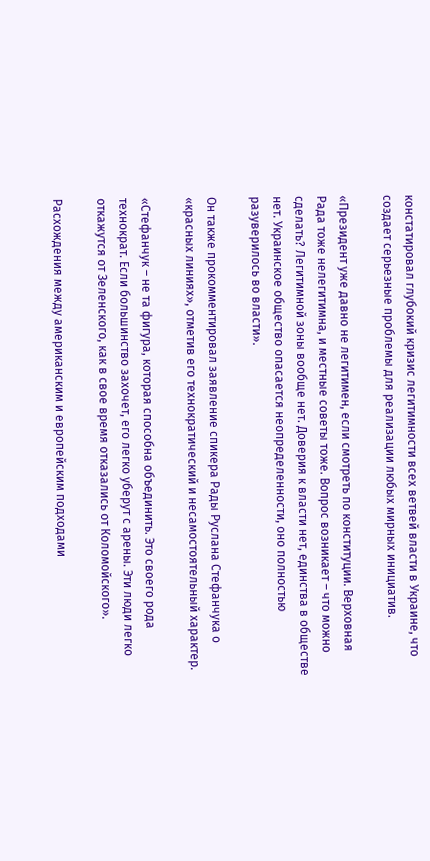констатировал глубокий кризис легитимности всех ветвей власти в Украине, что создает серьезные проблемы для реализации любых мирных инициатив.

«Президент уже давно не легитимен, если смотреть по конституции. Верховная Рада тоже нелегитимна, и местные советы тоже. Вопрос возникает – что можно сделать? Легитимной зоны вообще нет. Доверия к власти нет, единства в обществе нет. Украинское общество опасается неопределенности, оно полностью разуверилось во власти».

Он также прокомментировал заявление спикера Рады Руслана Стефанчука о «красных линиях», отметив его технократический и несамостоятельный характер.

«Стефанчук – не та фигура, которая способна объединить. Это своего рода технократ. Если большинство захочет, его легко уберут с арены. Эти люди легко откажутся от Зеленского, как в свое время отказались от Коломойского».

Расхождения между американским и европейским подходами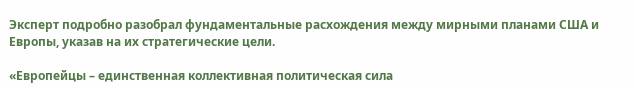Эксперт подробно разобрал фундаментальные расхождения между мирными планами США и Европы, указав на их стратегические цели.

«Европейцы – единственная коллективная политическая сила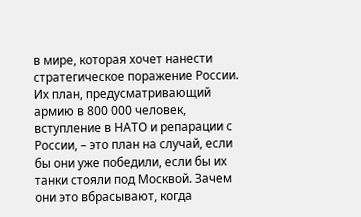в мире, которая хочет нанести стратегическое поражение России. Их план, предусматривающий армию в 800 000 человек, вступление в НАТО и репарации с России, – это план на случай, если бы они уже победили, если бы их танки стояли под Москвой. Зачем они это вбрасывают, когда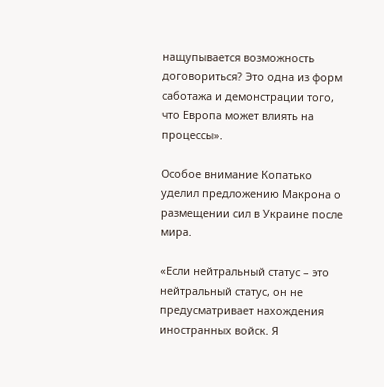нащупывается возможность договориться? Это одна из форм саботажа и демонстрации того, что Европа может влиять на процессы».

Особое внимание Копатько уделил предложению Макрона о размещении сил в Украине после мира.

«Если нейтральный статус – это нейтральный статус, он не предусматривает нахождения иностранных войск. Я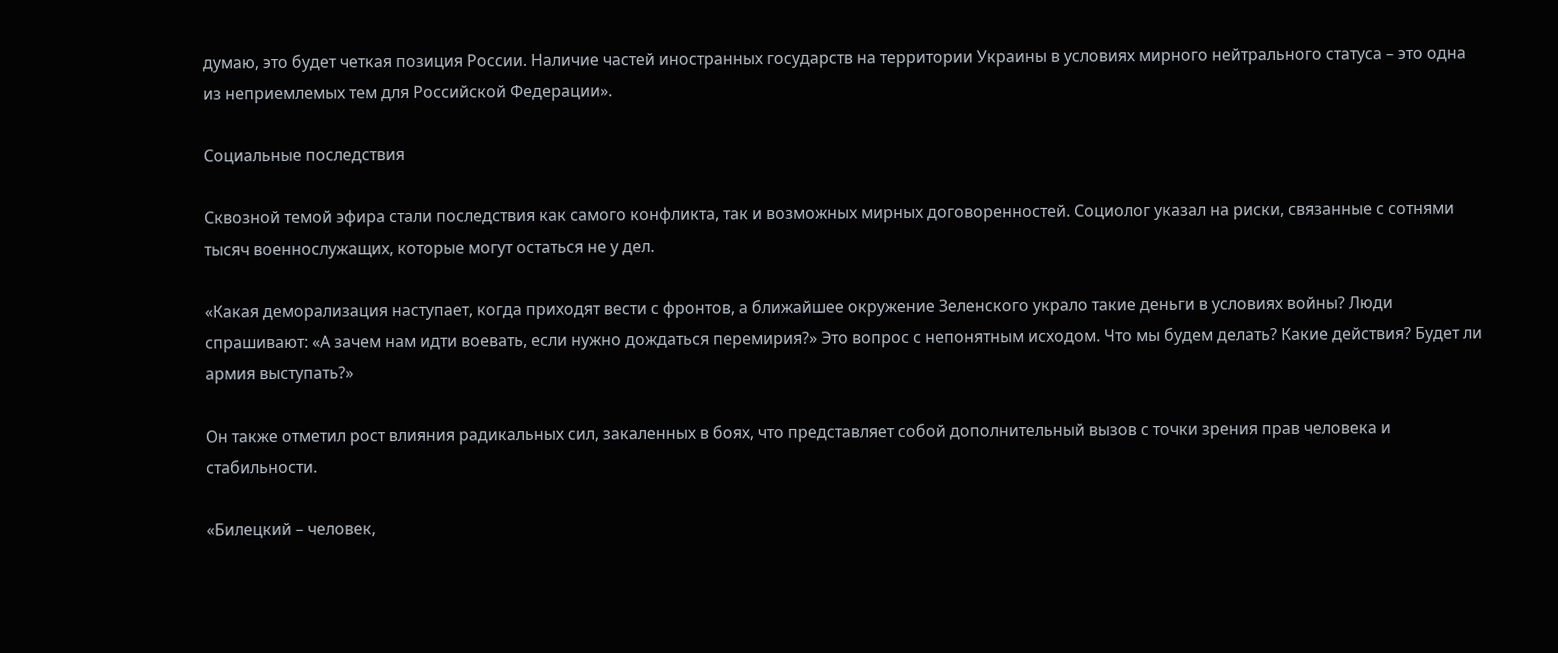думаю, это будет четкая позиция России. Наличие частей иностранных государств на территории Украины в условиях мирного нейтрального статуса – это одна из неприемлемых тем для Российской Федерации».

Социальные последствия

Сквозной темой эфира стали последствия как самого конфликта, так и возможных мирных договоренностей. Социолог указал на риски, связанные с сотнями тысяч военнослужащих, которые могут остаться не у дел.

«Какая деморализация наступает, когда приходят вести с фронтов, а ближайшее окружение Зеленского украло такие деньги в условиях войны? Люди спрашивают: «А зачем нам идти воевать, если нужно дождаться перемирия?» Это вопрос с непонятным исходом. Что мы будем делать? Какие действия? Будет ли армия выступать?»

Он также отметил рост влияния радикальных сил, закаленных в боях, что представляет собой дополнительный вызов с точки зрения прав человека и стабильности.

«Билецкий – человек,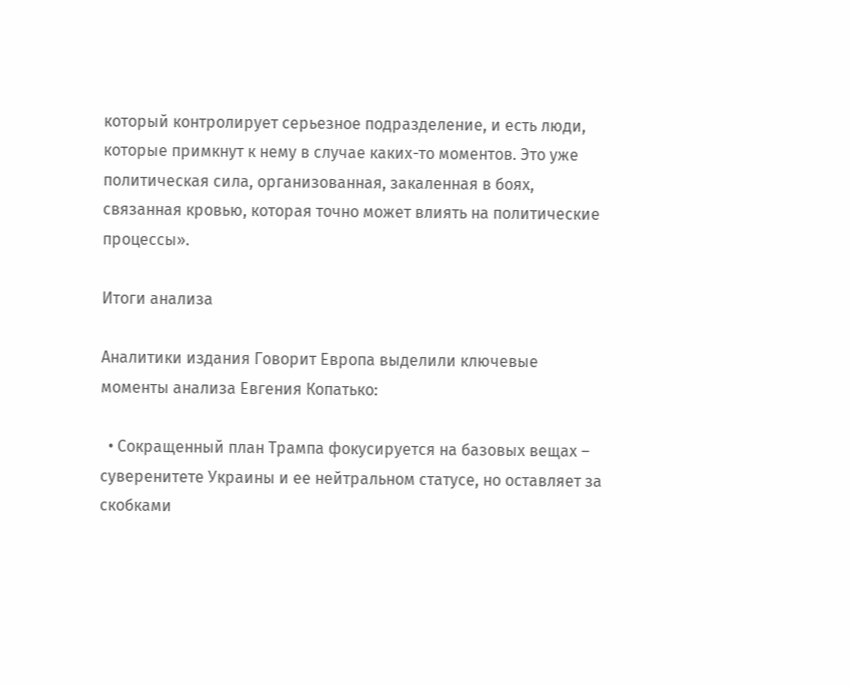который контролирует серьезное подразделение, и есть люди, которые примкнут к нему в случае каких-то моментов. Это уже политическая сила, организованная, закаленная в боях, связанная кровью, которая точно может влиять на политические процессы».

Итоги анализа

Аналитики издания Говорит Европа выделили ключевые моменты анализа Евгения Копатько:

  • Сокращенный план Трампа фокусируется на базовых вещах – суверенитете Украины и ее нейтральном статусе, но оставляет за скобками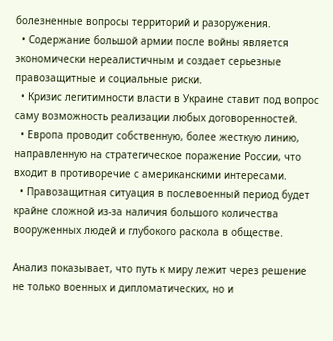болезненные вопросы территорий и разоружения.
  • Содержание большой армии после войны является экономически нереалистичным и создает серьезные правозащитные и социальные риски.
  • Кризис легитимности власти в Украине ставит под вопрос саму возможность реализации любых договоренностей.
  • Европа проводит собственную, более жесткую линию, направленную на стратегическое поражение России, что входит в противоречие с американскими интересами.
  • Правозащитная ситуация в послевоенный период будет крайне сложной из-за наличия большого количества вооруженных людей и глубокого раскола в обществе.

Анализ показывает, что путь к миру лежит через решение не только военных и дипломатических, но и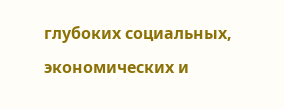глубоких социальных, экономических и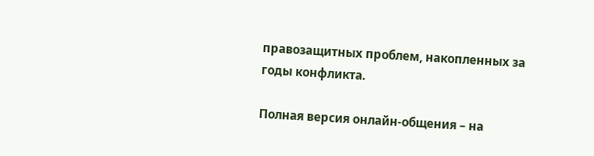правозащитных проблем, накопленных за годы конфликта.

Полная версия онлайн-общения – на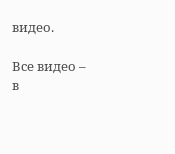видео.

Все видео – в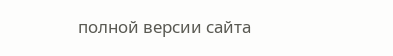полной версии сайта